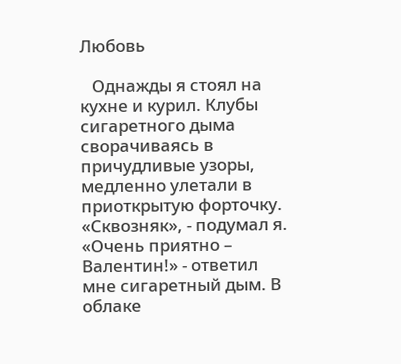Любовь

   Однажды я стоял на кухне и курил. Клубы сигаретного дыма сворачиваясь в причудливые узоры, медленно улетали в приоткрытую форточку. «Сквозняк», - подумал я. «Очень приятно – Валентин!» - ответил мне сигаретный дым. В облаке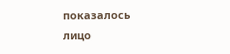показалось лицо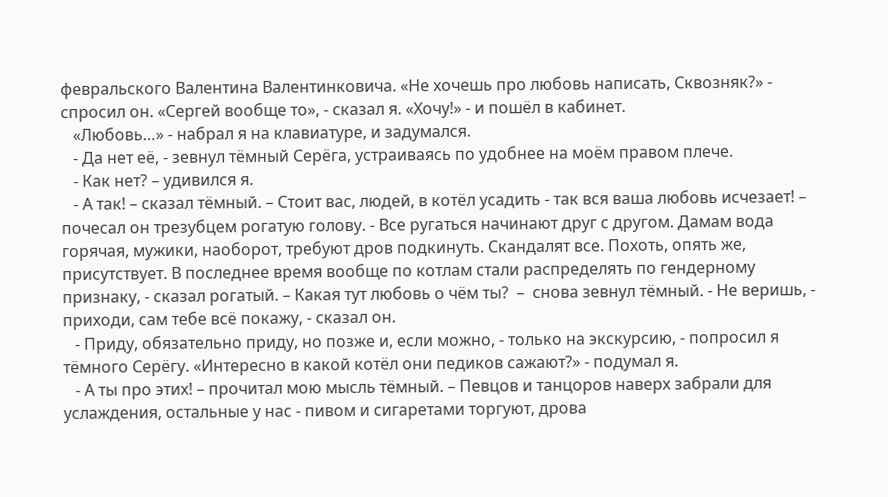февральского Валентина Валентинковича. «Не хочешь про любовь написать, Сквозняк?» - спросил он. «Сергей вообще то», - сказал я. «Хочу!» - и пошёл в кабинет.
   «Любовь…» - набрал я на клавиатуре, и задумался.
   - Да нет её, - зевнул тёмный Серёга, устраиваясь по удобнее на моём правом плече.
   - Как нет? – удивился я.
   - А так! – сказал тёмный. – Стоит вас, людей, в котёл усадить - так вся ваша любовь исчезает! – почесал он трезубцем рогатую голову. - Все ругаться начинают друг с другом. Дамам вода горячая, мужики, наоборот, требуют дров подкинуть. Скандалят все. Похоть, опять же, присутствует. В последнее время вообще по котлам стали распределять по гендерному признаку, - сказал рогатый. – Какая тут любовь о чём ты?  –  снова зевнул тёмный. - Не веришь, - приходи, сам тебе всё покажу, - сказал он.
   - Приду, обязательно приду, но позже и, если можно, - только на экскурсию, - попросил я тёмного Серёгу. «Интересно в какой котёл они педиков сажают?» - подумал я.
   - А ты про этих! – прочитал мою мысль тёмный. – Певцов и танцоров наверх забрали для услаждения, остальные у нас - пивом и сигаретами торгуют, дрова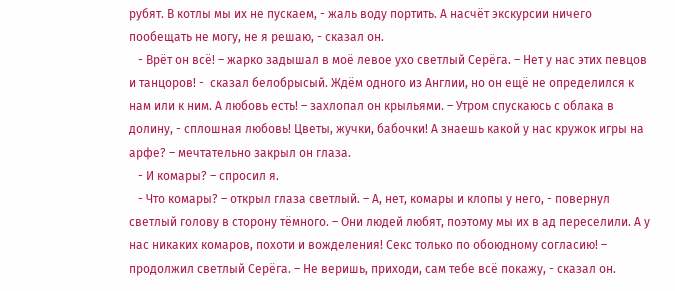рубят. В котлы мы их не пускаем, - жаль воду портить. А насчёт экскурсии ничего пообещать не могу, не я решаю, - сказал он.
   - Врёт он всё! – жарко задышал в моё левое ухо светлый Серёга. – Нет у нас этих певцов и танцоров! -  сказал белобрысый. Ждём одного из Англии, но он ещё не определился к нам или к ним. А любовь есть! – захлопал он крыльями. – Утром спускаюсь с облака в долину, - сплошная любовь! Цветы, жучки, бабочки! А знаешь какой у нас кружок игры на арфе? – мечтательно закрыл он глаза.
   - И комары? – спросил я.
   - Что комары? – открыл глаза светлый. – А, нет, комары и клопы у него, - повернул светлый голову в сторону тёмного. – Они людей любят, поэтому мы их в ад переселили. А у нас никаких комаров, похоти и вожделения! Секс только по обоюдному согласию! – продолжил светлый Серёга. – Не веришь, приходи, сам тебе всё покажу, - сказал он.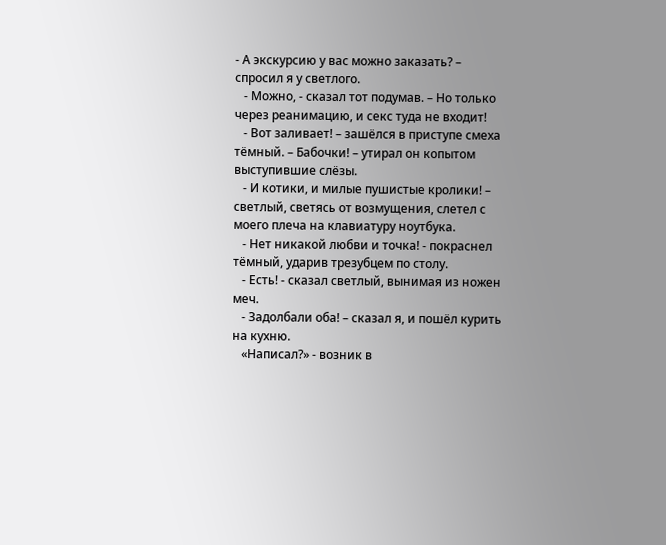- А экскурсию у вас можно заказать? – спросил я у светлого.
   - Можно, - сказал тот подумав. – Но только через реанимацию, и секс туда не входит!
   - Вот заливает! – зашёлся в приступе смеха тёмный. – Бабочки! – утирал он копытом выступившие слёзы.
   - И котики, и милые пушистые кролики! – светлый, светясь от возмущения, слетел с моего плеча на клавиатуру ноутбука.
   - Нет никакой любви и точка! - покраснел тёмный, ударив трезубцем по столу.
   - Есть! - сказал светлый, вынимая из ножен меч.
   - Задолбали оба! – сказал я, и пошёл курить на кухню.
   «Написал?» - возник в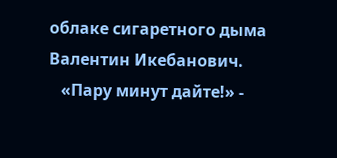облаке сигаретного дыма Валентин Икебанович.
   «Пару минут дайте!» -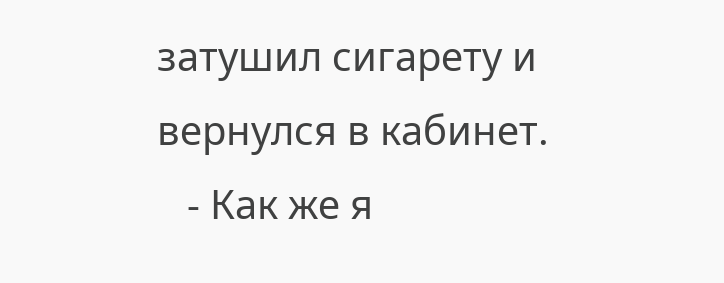затушил сигарету и вернулся в кабинет.
   - Как же я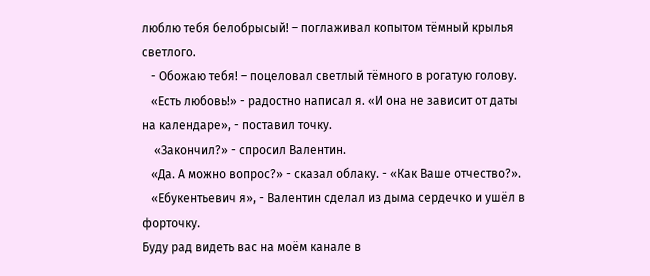люблю тебя белобрысый! – поглаживал копытом тёмный крылья светлого.
   - Обожаю тебя! – поцеловал светлый тёмного в рогатую голову.
   «Есть любовь!» - радостно написал я. «И она не зависит от даты на календаре», - поставил точку.
    «Закончил?» - спросил Валентин.
   «Да. А можно вопрос?» - сказал облаку. - «Как Ваше отчество?».
   «Ебукентьевич я», - Валентин сделал из дыма сердечко и ушёл в форточку.
Буду рад видеть вас на моём канале в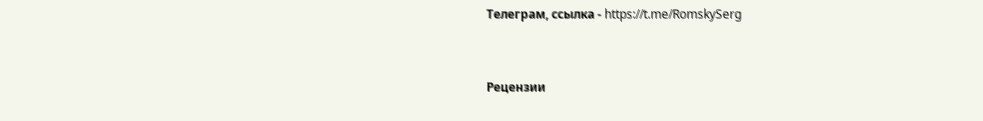Телеграм, ссылка - https://t.me/RomskySerg


Рецензии